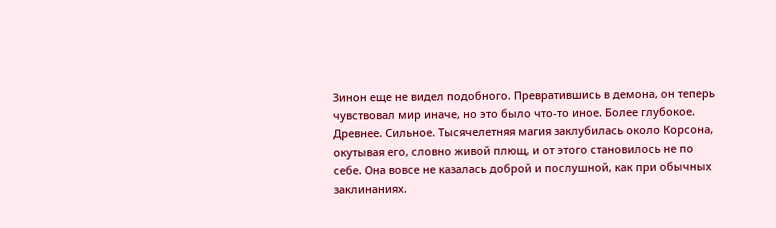Зинон еще не видел подобного. Превратившись в демона, он теперь чувствовал мир иначе, но это было что-то иное. Более глубокое. Древнее. Сильное. Тысячелетняя магия заклубилась около Корсона, окутывая его, словно живой плющ, и от этого становилось не по себе. Она вовсе не казалась доброй и послушной, как при обычных заклинаниях.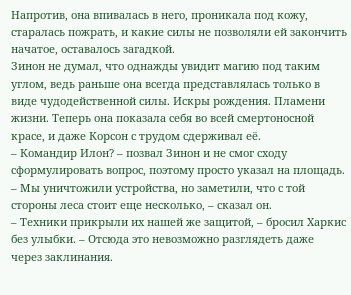Напротив, она впивалась в него, проникала под кожу, старалась пожрать, и какие силы не позволяли ей закончить начатое, оставалось загадкой.
Зинон не думал, что однажды увидит магию под таким углом, ведь раньше она всегда представлялась только в виде чудодейственной силы. Искры рождения. Пламени жизни. Теперь она показала себя во всей смертоносной красе, и даже Корсон с трудом сдерживал её.
– Командир Илон? – позвал Зинон и не смог сходу сформулировать вопрос, поэтому просто указал на площадь.
– Мы уничтожили устройства, но заметили, что с той стороны леса стоит еще несколько, – сказал он.
– Техники прикрыли их нашей же защитой, – бросил Харкис без улыбки. – Отсюда это невозможно разглядеть даже через заклинания.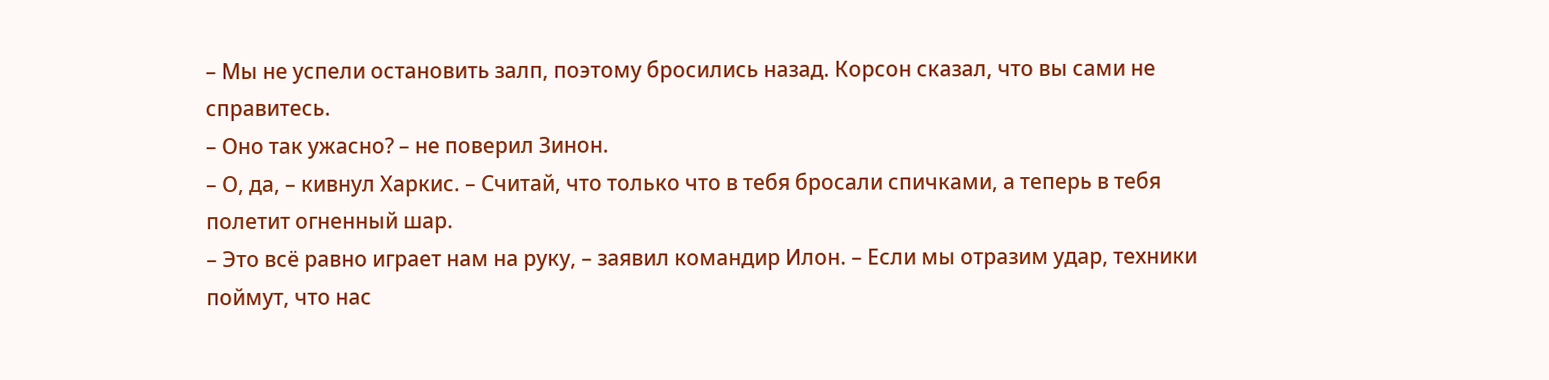– Мы не успели остановить залп, поэтому бросились назад. Корсон сказал, что вы сами не справитесь.
– Оно так ужасно? – не поверил Зинон.
– О, да, – кивнул Харкис. – Считай, что только что в тебя бросали спичками, а теперь в тебя полетит огненный шар.
– Это всё равно играет нам на руку, – заявил командир Илон. – Если мы отразим удар, техники поймут, что нас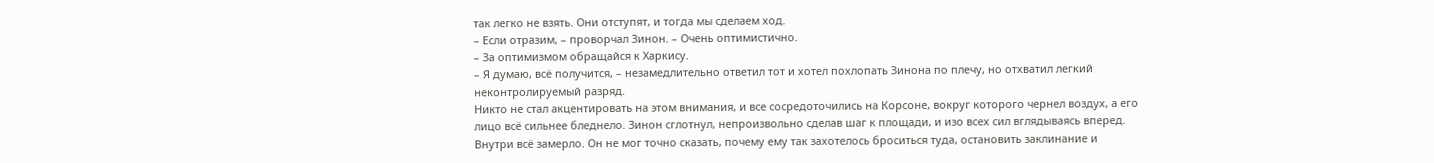так легко не взять. Они отступят, и тогда мы сделаем ход.
– Если отразим, – проворчал Зинон. – Очень оптимистично.
– За оптимизмом обращайся к Харкису.
– Я думаю, всё получится, – незамедлительно ответил тот и хотел похлопать Зинона по плечу, но отхватил легкий неконтролируемый разряд.
Никто не стал акцентировать на этом внимания, и все сосредоточились на Корсоне, вокруг которого чернел воздух, а его лицо всё сильнее бледнело. Зинон сглотнул, непроизвольно сделав шаг к площади, и изо всех сил вглядываясь вперед. Внутри всё замерло. Он не мог точно сказать, почему ему так захотелось броситься туда, остановить заклинание и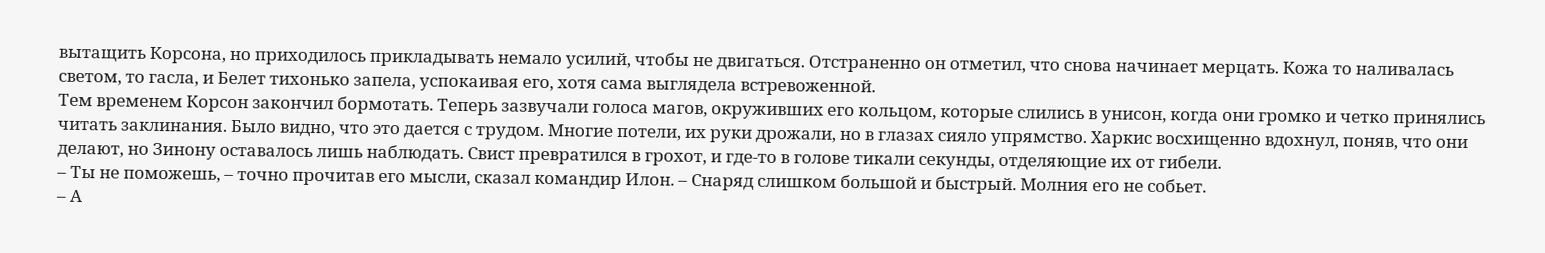вытащить Корсона, но приходилось прикладывать немало усилий, чтобы не двигаться. Отстраненно он отметил, что снова начинает мерцать. Кожа то наливалась светом, то гасла, и Белет тихонько запела, успокаивая его, хотя сама выглядела встревоженной.
Тем временем Корсон закончил бормотать. Теперь зазвучали голоса магов, окруживших его кольцом, которые слились в унисон, когда они громко и четко принялись читать заклинания. Было видно, что это дается с трудом. Многие потели, их руки дрожали, но в глазах сияло упрямство. Харкис восхищенно вдохнул, поняв, что они делают, но Зинону оставалось лишь наблюдать. Свист превратился в грохот, и где-то в голове тикали секунды, отделяющие их от гибели.
– Ты не поможешь, – точно прочитав его мысли, сказал командир Илон. – Снаряд слишком большой и быстрый. Молния его не собьет.
– А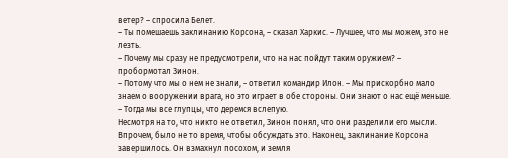ветер? – спросила Белет.
– Ты помешаешь заклинанию Корсона, – сказал Харкис. – Лучшее, что мы можем, это не лезть.
– Почему мы сразу не предусмотрели, что на нас пойдут таким оружием? – пробормотал Зинон.
– Потому что мы о нем не знали, – ответил командир Илон. – Мы прискорбно мало знаем о вооружении врага, но это играет в обе стороны. Они знают о нас ещё меньше.
– Тогда мы все глупцы, что деремся вслепую.
Несмотря на то, что никто не ответил, Зинон понял, что они разделили его мысли. Впрочем, было не то время, чтобы обсуждать это. Наконец, заклинание Корсона завершилось. Он взмахнул посохом, и земля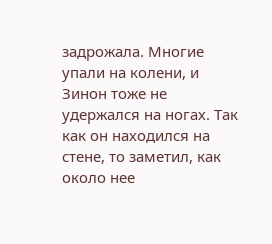задрожала. Многие упали на колени, и Зинон тоже не удержался на ногах. Так как он находился на стене, то заметил, как около нее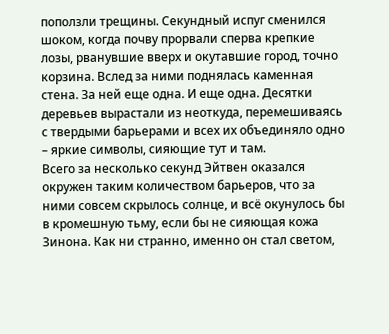поползли трещины. Секундный испуг сменился шоком, когда почву прорвали сперва крепкие лозы, рванувшие вверх и окутавшие город, точно корзина. Вслед за ними поднялась каменная стена. За ней еще одна. И еще одна. Десятки деревьев вырастали из неоткуда, перемешиваясь с твердыми барьерами и всех их объединяло одно – яркие символы, сияющие тут и там.
Всего за несколько секунд Эйтвен оказался окружен таким количеством барьеров, что за ними совсем скрылось солнце, и всё окунулось бы в кромешную тьму, если бы не сияющая кожа Зинона. Как ни странно, именно он стал светом,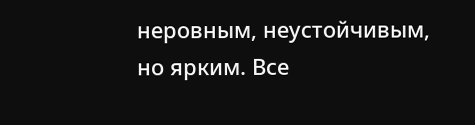неровным, неустойчивым, но ярким. Все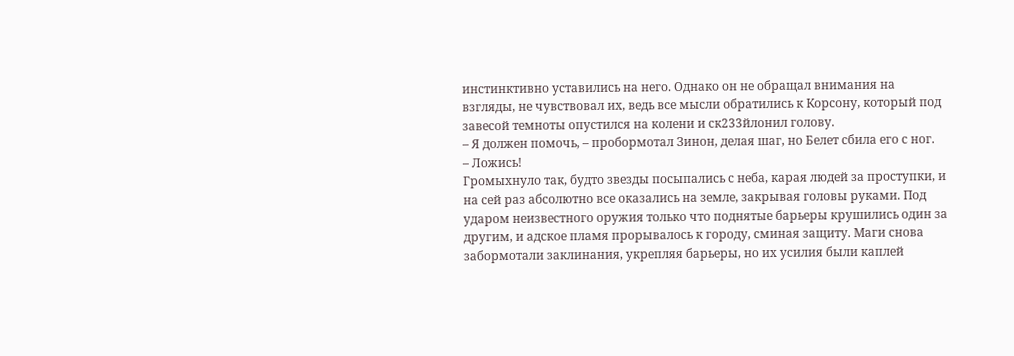инстинктивно уставились на него. Однако он не обращал внимания на взгляды, не чувствовал их, ведь все мысли обратились к Корсону, который под завесой темноты опустился на колени и ск233йлонил голову.
– Я должен помочь, – пробормотал Зинон, делая шаг, но Белет сбила его с ног.
– Ложись!
Громыхнуло так, будто звезды посыпались с неба, карая людей за проступки, и на сей раз абсолютно все оказались на земле, закрывая головы руками. Под ударом неизвестного оружия только что поднятые барьеры крушились один за другим, и адское пламя прорывалось к городу, сминая защиту. Маги снова забормотали заклинания, укрепляя барьеры, но их усилия были каплей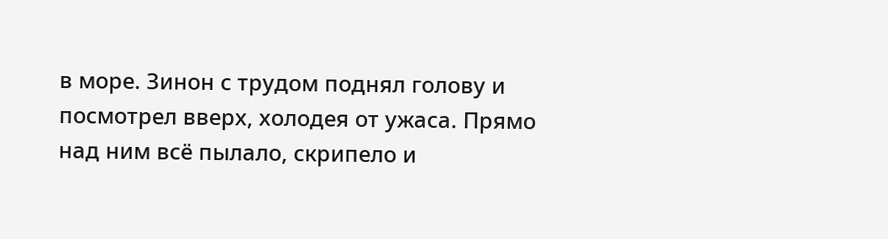в море. Зинон с трудом поднял голову и посмотрел вверх, холодея от ужаса. Прямо над ним всё пылало, скрипело и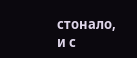стонало, и с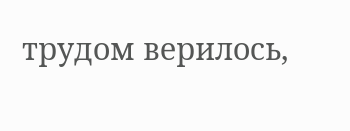трудом верилось,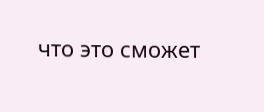что это сможет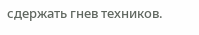сдержать гнев техников.